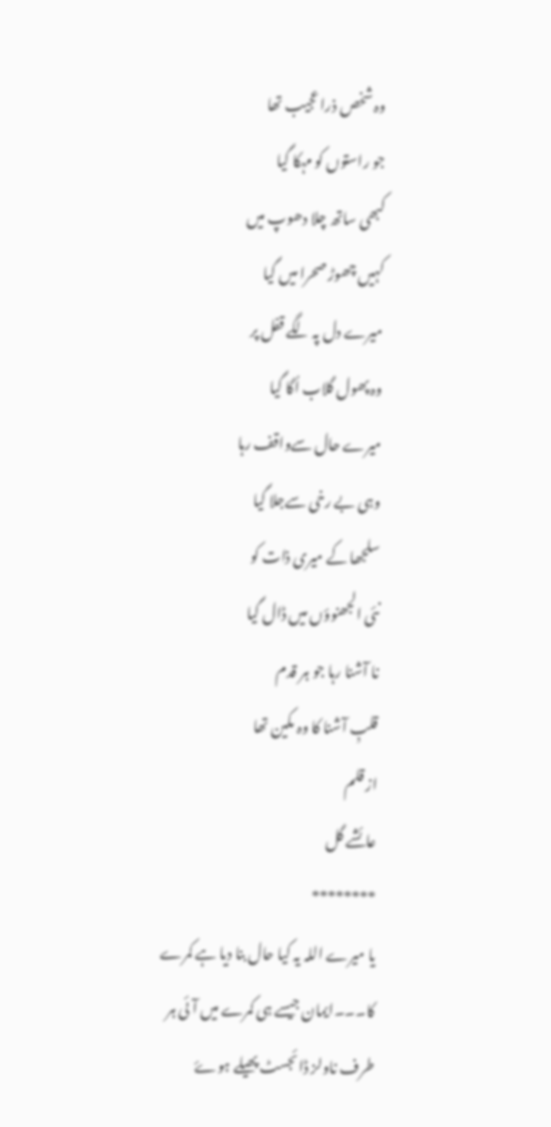وہ شخص ذرا عجیب تھا
جو راستوں کو مہکا گیا
کبھی ساتھ چلا دھوپ میں
کہیں چھوڑ صحرا میں گیا
میرے دل پہ لگے قفل پر
وہ پھول گلاب اُگا گیا
میرے حال سےواقف رہا
وہی بے رخی سےجلا گیا
سلجھا کے میری ذات کو
نئی الجھنوؤں میں ڈال گیا
نا آشنا رہا جو ہر قدم
قلبِ آشنا کا وہ مکین تھا
از قلم
عائشے گل
********
یا میرے اللہ یہ کیا حال بنا دیا ہے کمرے کا۔۔۔ایمان جیسے ہی کمرے میں آئی ہر طرف ناولز ڈائجسٹ پھیلے ہوۓ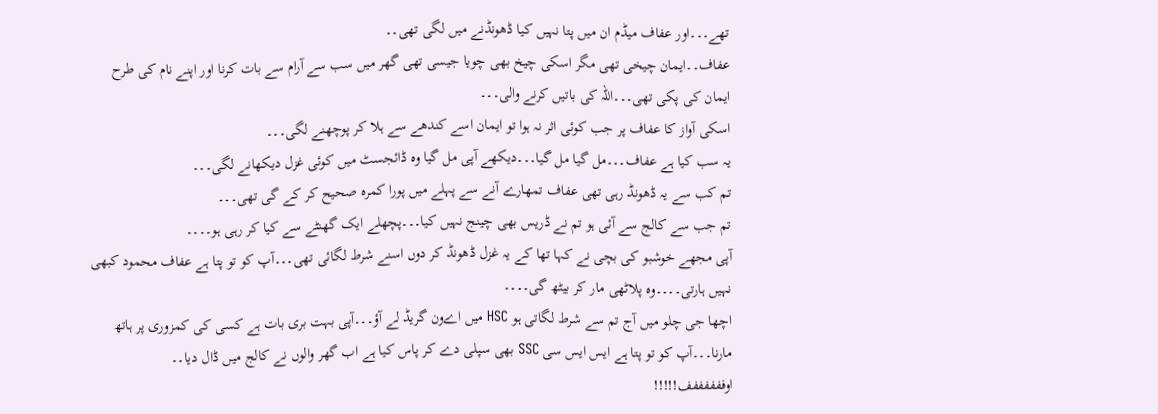تھے۔۔۔اور عفاف میڈم ان میں پتا نہیں کیا ڈھونڈنے میں لگی تھی۔۔
عفاف۔۔ایمان چیخی تھی مگر اسکی چیخ بھی چویا جیسی تھی گھر میں سب سے آرام سے بات کرنا اور اپنے نام کی طرح ایمان کی پکی تھی۔۔۔اللہ کی باتیں کرنے والی۔۔۔
اسکی آواز کا عفاف پر جب کوئی اثر نہ ہوا تو ایمان اسے کندھے سے ہلا کر پوچھنے لگی۔۔۔
یہ سب کیا ہے عفاف۔۔۔مل گیا مل گیا۔۔۔دیکھے آپی مل گیا وہ ڈائجسٹ میں کوئی غزل دیکھانے لگی۔۔۔
تم کب سے یہ ڈھونڈ رہی تھی عفاف تمھارے آنے سے پہلے میں پورا کمرہ صحیح کر کے گی تھی۔۔۔
تم جب سے کالج سے آئی ہو تم نے ڈریس بھی چینج نہیں کیا۔۔۔پچھلے ایک گھنٹے سے کیا کر رہی ہو۔۔۔۔
آپی مجھے خوشبو کی بچی نے کہا تھا کے یہ غزل ڈھونڈ کر دوں اسنے شرط لگائی تھی۔۔۔آپ کو تو پتا ہے عفاف محمود کبھی نہیں ہارتی۔۔۔۔وہ پلاٹھی مار کر بیٹھ گی۔۔۔۔
اچھا جی چلو میں آج تم سے شرط لگاتی ہو HSC میں اےون گریڈ لے آؤ۔۔۔آپی بہت بری بات ہے کسی کی کمزوری پر ہاتھ مارنا۔۔۔آپ کو تو پتا ہے ایس ایس سی SSC بھی سپلی دے کر پاس کیا ہے اب گھر والوں نے کالج میں ڈال دیا۔۔
اوففففففف!!!!!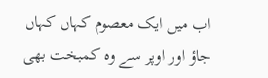اب میں ایک معصوم کہاں کہاں جاؤ اور اوپر سے وہ کمبخت بھی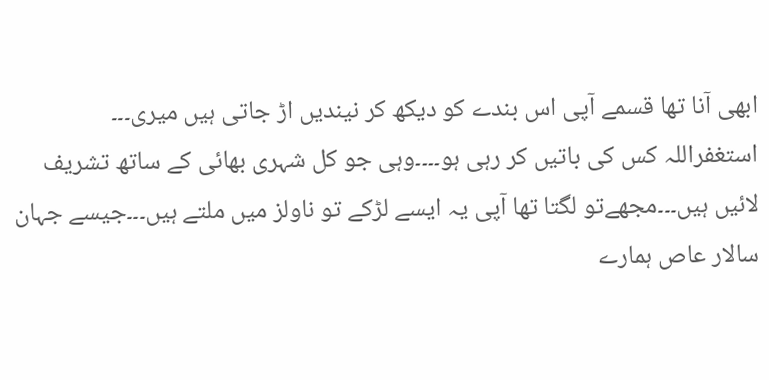ابھی آنا تھا قسمے آپی اس بندے کو دیکھ کر نیندیں اڑ جاتی ہیں میری۔۔۔
استغفراللہ کس کی باتیں کر رہی ہو۔۔۔۔وہی جو کل شہری بھائی کے ساتھ تشریف لائیں ہیں۔۔۔مجھےتو لگتا تھا آپی یہ ایسے لڑکے تو ناولز میں ملتے ہیں۔۔۔جیسے جہان سالار عاص ہمارے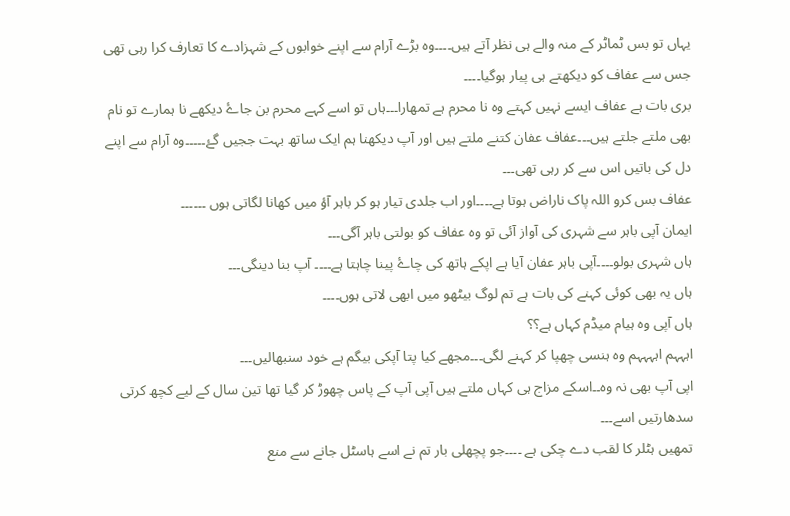یہاں تو بس ٹماٹر کے منہ والے ہی نظر آتے ہیں۔۔۔۔وہ بڑے آرام سے اپنے خوابوں کے شہزادے کا تعارف کرا رہی تھی جس سے عفاف کو دیکھتے ہی پیار ہوگیا۔۔۔۔
بری بات ہے عفاف ایسے نہیں کہتے وہ نا محرم ہے تمھارا۔۔۔ہاں تو اسے کہے محرم بن جاۓ دیکھے نا ہمارے تو نام بھی ملتے جلتے ہیں۔۔۔عفاف عفان کتنے ملتے ہیں اور آپ دیکھنا ہم ایک ساتھ بہت ججیں گۓ۔۔۔۔۔وہ آرام سے اپنے دل کی باتیں اس سے کر رہی تھی۔۔۔
عفاف بس کرو اللہ پاک ناراض ہوتا ہے۔۔۔۔اور اب جلدی تیار ہو کر باہر آؤ میں کھانا لگاتی ہوں ۔۔۔۔۔۔
ایمان آپی باہر سے شہری کی آواز آئی تو وہ عفاف کو بولتی باہر آگی۔۔۔
ہاں شہری بولو۔۔۔۔آپی باہر عفان آیا ہے اپکے ہاتھ کی چاۓ پینا چاہتا ہے۔۔۔۔ آپ بنا دینگی۔۔۔
ہاں یہ بھی کوئی کہنے کی بات ہے تم لوگ بیٹھو میں ابھی لاتی ہوں۔۔۔۔
ہاں آپی وہ ہیام میڈم کہاں ہے؟؟
اہہہم اہہہہم وہ ہنسی چھپا کر کہنے لگی۔۔۔مجھے کیا پتا آپکی بیگم ہے خود سنبھالیں۔۔۔
اپی آپ بھی نہ وہ۔۔اسکے مزاج ہی کہاں ملتے ہیں آپی آپ کے پاس چھوڑ کر گیا تھا تین سال کے لیے کچھ کرتی سدھارتیں اسے۔۔۔
تمھیں ہٹلر کا لقب دے چکی ہے ۔۔۔۔جو پچھلی بار تم نے اسے ہاسٹل جانے سے منع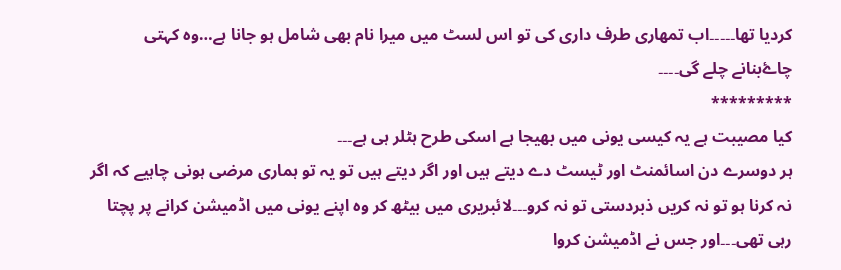کردیا تھا۔۔۔۔۔اب تمھاری طرف داری کی تو اس لسٹ میں میرا نام بھی شامل ہو جانا ہے…وہ کہتی چاۓبنانے چلے گی۔۔۔۔
*********
کیا مصیبت ہے یہ کیسی یونی میں بھیجا ہے اسکی طرح ہٹلر ہی ہے۔۔۔
ہر دوسرے دن اسائمنٹ اور ٹیسٹ دے دیتے ہیں اور اگر دیتے ہیں تو یہ تو ہماری مرضی ہونی چاہیے کہ اگر نہ کرنا ہو تو نہ کریں ذبردستی تو نہ کرو۔۔۔لائبریری میں بیٹھ کر وہ اپنے یونی میں اڈمیشن کرانے پر پچتا رہی تھی۔۔۔اور جس نے اڈمیشن کروا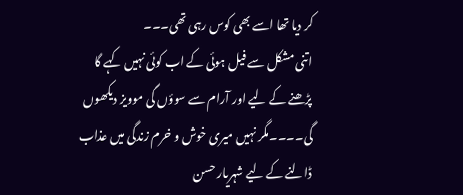کر دیا تھا اسے بھی کوس رہی تھی۔۔۔
اتنی مشکل سے فیل ہوئی کے اب کوئی نہیں کہے گا پڑھنے کے لیے اور آرام سے سوؤں گی موویز دیکھوں گی۔۔۔۔مگر نہیں میری خوش و خرم زندگی میں عذاب ڈالنے کے لیے شہریار حسن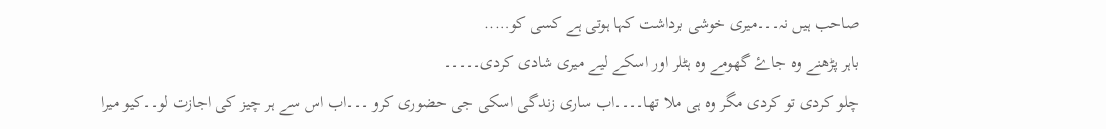صاحب ہیں نہ۔۔۔میری خوشی برداشت کہا ہوتی ہے کسی کو…..
باہر پڑھنے وہ جاۓ گھومے وہ ہٹلر اور اسکے لیے میری شادی کردی۔۔۔۔۔
چلو کردی تو کردی مگر وہ ہی ملا تھا۔۔۔۔اب ساری زندگی اسکی جی حضوری کرو ۔۔۔اب اس سے ہر چیز کی اجازت لو۔۔کیو میرا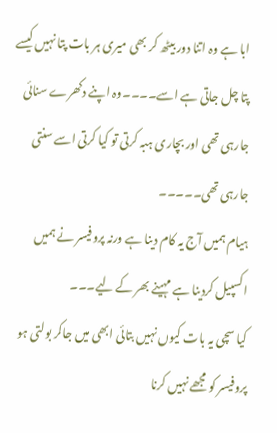ابا ہے وہ اتنا دور بیٹھ کر بھی میری ہر بات پتا نہیں کیسے پتا چل جاتی ہے اسے۔۔۔۔وہ اپنے دکھرے سنائی جارہی تھی اور بچاری ہبہ کرتی تو کیا کرتی اسے سنتی جارہی تھی۔۔۔۔۔
ہیام ہمیں آج یہ کام دینا ہے ورنہ پروفیسر نے ہمیں اکسپیل کردینا ہے مہینے بھر کے لیے۔۔۔
کیا سچی یہ بات کیوں نہیں بتائی ابھی میں جاکر بولتی ہو پروفیسر کو مجھے نہیں کرنا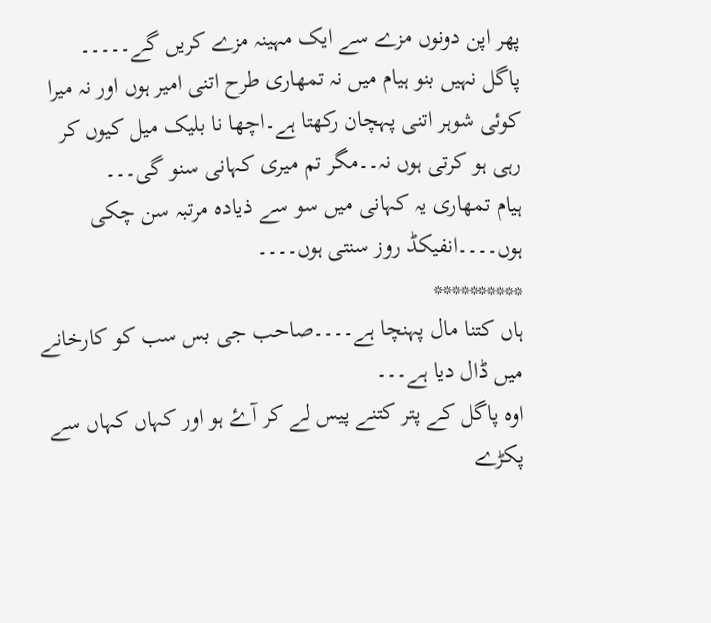پھر اپن دونوں مزے سے ایک مہینہ مزے کریں گے۔۔۔۔۔
پاگل نہیں بنو ہیام میں نہ تمھاری طرح اتنی امیر ہوں اور نہ میرا کوئی شوہر اتنی پہچان رکھتا ہے۔اچھا نا بلیک میل کیوں کر رہی ہو کرتی ہوں نہ۔۔مگر تم میری کہانی سنو گی۔۔۔
ہیام تمھاری یہ کہانی میں سو سے ذیادہ مرتبہ سن چکی ہوں۔۔۔۔انفیکڈ روز سنتی ہوں۔۔۔۔
**********
ہاں کتنا مال پہنچا ہے۔۔۔۔صاحب جی بس سب کو کارخانے میں ڈال دیا ہے۔۔۔
اوہ پاگل کے پتر کتنے پیس لے کر آۓ ہو اور کہاں کہاں سے پکڑے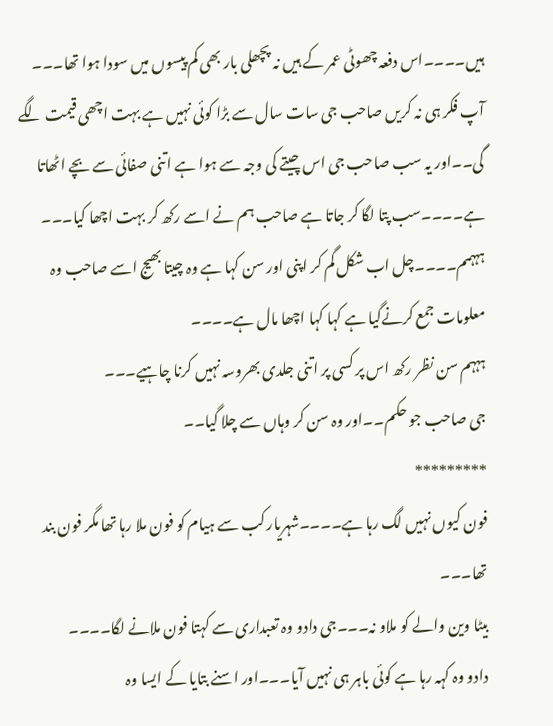ہیں۔۔۔۔اس دفعہ چھوٹی عمر کے ہیں نہ پچھلی بار بھی کم پیسوں میں سودا ہوا تھا۔۔۔
آپ فکر ہی نہ کریں صاحب جی سات سال سے بڑا کوئی نہیں ہے بہت اچھی قیمت لگے گی۔۔اور یہ سب صاحب جی اس چیتے کی وجہ سے ہوا ہے اتنی صفائی سے بچے اٹھاتا ہے۔۔۔۔سب پتا لگا کر جاتا ہے صاحب ہم نے اسے رکھ کر بہت اچھا کیا۔۔۔
ہہہمم۔۔۔۔چل اب شکل گم کر اپنی اور سن کہا ہے وہ چیتا بھیج اسے صاحب وہ معلومات جمع کرنےگیا ہے کہا کہا اچھا مال ہے۔۔۔۔
ہہہم سن نظر رکھ اس پر کسی پر اتنی جلدی بھروسہ نہیں کرنا چاہیے۔۔۔
جی صاحب جو حکم۔۔اور وہ سن کر وہاں سے چلا گیا۔۔
*********
فون کیوں نہیں لگ رہا ہے۔۔۔۔شہریار کب سے ہیام کو فون ملا رہا تھا مگر فون بند تھا۔۔۔
بیٹا وین والے کو ملاو نہ۔۔۔جی دادو وہ تعبداری سے کہتا فون ملانے لگا۔۔۔۔
دادو وہ کہہ رہا ہے کوئی باہر ہی نہیں آیا۔۔۔اور اسنے بتایا کے ایسا وہ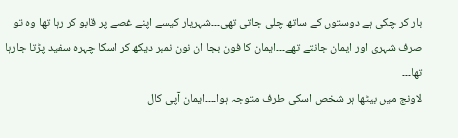بار کر چکی ہے دوستوں کے ساتھ چلی جاتی تھی۔۔۔شہریار کیسے اپنے غصے پر قابو کر رہا تھا وہ تو صرف شہری اور ایمان جانتے تھے۔۔۔ایمان کا فون بجا ان نون نمبر دیکھ کر اسکا چہرہ سفید پڑتا جارہا تھا۔۔۔
لاونج میں بیٹھا ہر شخص اسکی طرف متوجہ ہوا۔۔۔۔ایمان آپی کال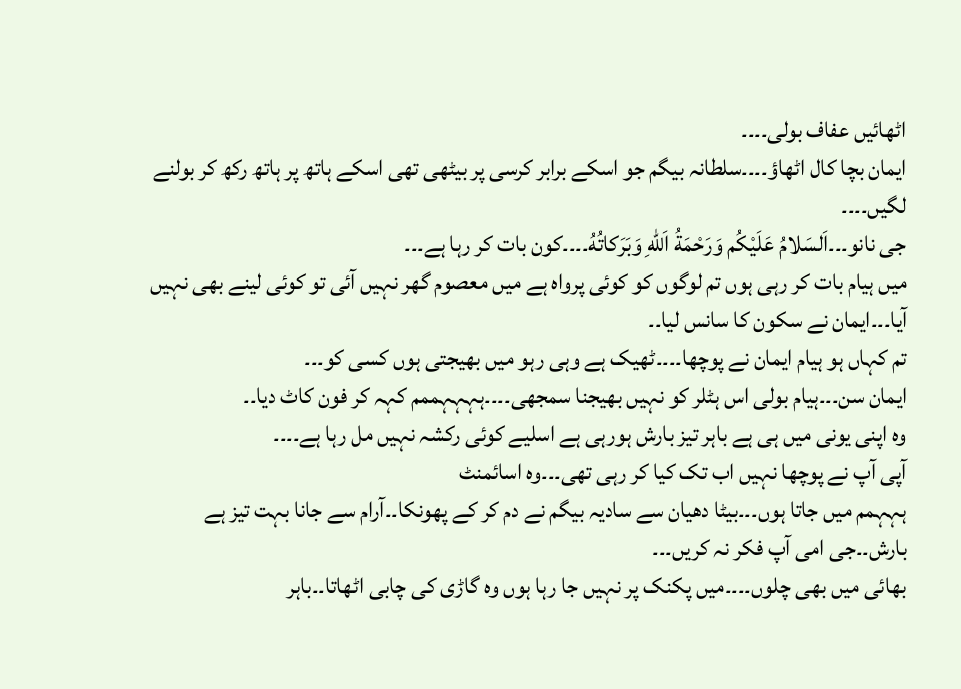اٹھائیں عفاف بولی۔۔۔۔
ایمان بچا کال اٹھاؤ۔۔۔۔سلطانہ بیگم جو اسکے برابر کرسی پر بیٹھی تھی اسکے ہاتھ پر ہاتھ رکھ کر بولنے لگیں۔۔۔۔
جی نانو۔۔۔اَلسَلامُ عَلَيْكُم وَرَحْمَةُ اَللهِ وَبَرَكاتُهُ۔۔۔۔کون بات کر رہا ہے۔۔۔
میں ہیام بات کر رہی ہوں تم لوگوں کو کوئی پرواہ ہے میں معصوم گھر نہیں آئی تو کوئی لینے بھی نہیں آیا۔۔۔ایمان نے سکون کا سانس لیا۔۔
تم کہاں ہو ہیام ایمان نے پوچھا۔۔۔۔ٹھیک ہے وہی رہو میں بھیجتی ہوں کسی کو۔۔۔
ایمان سن۔۔۔ہیام بولی اس ہٹلر کو نہیں بھیجنا سمجھی۔۔۔۔ہہہہممم کہہ کر فون کاٹ دیا۔۔
وہ اپنی یونی میں ہی ہے باہر تیز بارش ہورہی ہے اسلیے کوئی رکشہ نہیں مل رہا ہے۔۔۔۔
آپی آپ نے پوچھا نہیں اب تک کیا کر رہی تھی۔۔۔وہ اسائمنٹ
ہہہمم میں جاتا ہوں۔۔۔بیٹا دھیان سے سادیہ بیگم نے دم کر کے پھونکا۔۔آرام سے جانا بہت تیز ہے بارش۔۔جی امی آپ فکر نہ کریں۔۔۔
بھائی میں بھی چلوں۔۔۔۔میں پکنک پر نہیں جا رہا ہوں وہ گاڑی کی چابی اٹھاتا۔۔باہر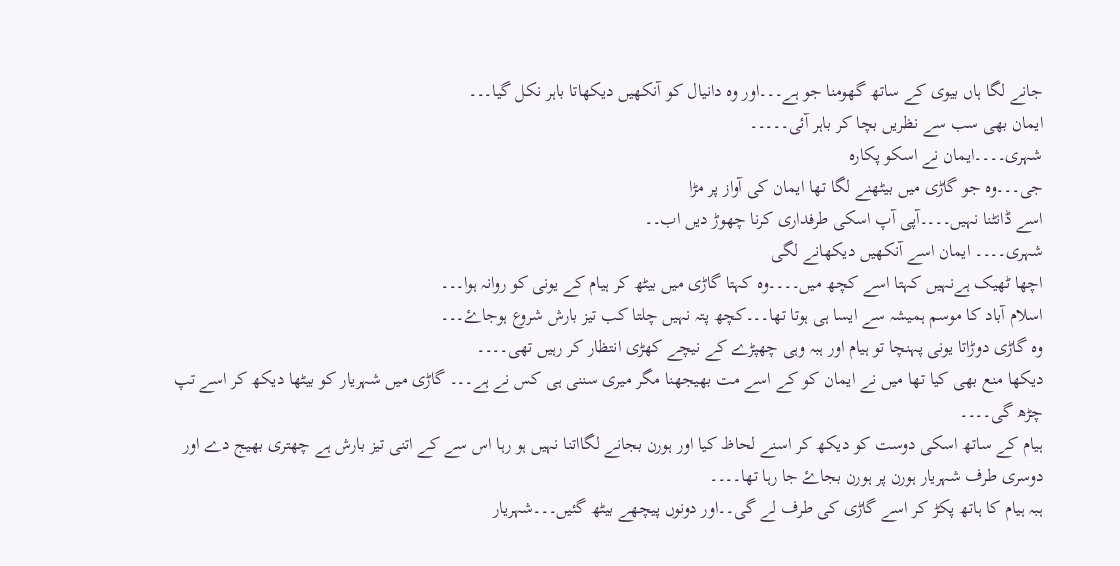جانے لگا ہاں بیوی کے ساتھ گھومنا جو ہے۔۔۔اور وہ دانیال کو آنکھیں دیکھاتا باہر نکل گیا۔۔۔
ایمان بھی سب سے نظریں بچا کر باہر آئی۔۔۔۔۔
شہری۔۔۔۔ایمان نے اسکو پکارہ
جی۔۔۔وہ جو گاڑی میں بیٹھنے لگا تھا ایمان کی آواز پر مڑا
اسے ڈانٹنا نہیں۔۔۔۔آپی آپ اسکی طرفداری کرنا چھوڑ دیں اب۔۔
شہری۔۔۔۔ ایمان اسے آنکھیں دیکھانے لگی
اچھا ٹھیک ہےنہیں کہتا اسے کچھ میں۔۔۔۔وہ کہتا گاڑی میں بیٹھ کر ہیام کے یونی کو روانہ ہوا۔۔۔
اسلام آباد کا موسم ہمیشہ سے ایسا ہی ہوتا تھا۔۔۔کچھ پتہ نہیں چلتا کب تیز بارش شروع ہوجاۓ۔۔۔
وہ گاڑی دوڑاتا یونی پہنچا تو ہیام اور ہبہ وہی چھپڑے کے نیچے کھڑی انتظار کر رہیں تھی۔۔۔۔
دیکھا منع بھی کیا تھا میں نے ایمان کو کے اسے مت بھیجھنا مگر میری سننی ہی کس نے ہے۔۔۔ گاڑی میں شہریار کو بیٹھا دیکھ کر اسے تپ چڑھ گی۔۔۔۔
ہیام کے ساتھ اسکی دوست کو دیکھ کر اسنے لحاظ کیا اور ہورن بجانے لگااتنا نہیں ہو رہا اس سے کے اتنی تیز بارش ہے چھتری بھیج دے اور دوسری طرف شہریار ہورن پر ہورن بجاۓ جا رہا تھا۔۔۔۔
ہبہ ہیام کا ہاتھ پکڑ کر اسے گاڑی کی طرف لے گی۔۔اور دونوں پیچھے بیٹھ گئیں۔۔۔شہریار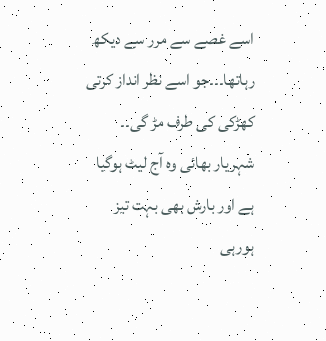اسے غصے سے مرر سے دیکھ رہاتھا۔۔۔جو اسے نظر انداز کرتی کھڑکی کی طرف مڑ گی۔۔
شہریار بھائی وہ آج لیٹ ہوگیا ہے اور بارش بھی بہت تیز ہورہی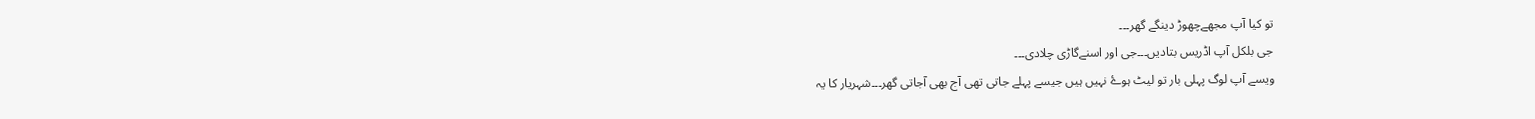تو کیا آپ مجھےچھوڑ دینگے گھر۔۔۔
جی بلکل آپ اڈریس بتادیں۔۔۔جی اور اسنےگاڑی چلادی۔۔۔
ویسے آپ لوگ پہلی بار تو لیٹ ہوۓ نہیں ہیں جیسے پہلے جاتی تھی آج بھی آجاتی گھر۔۔۔شہریار کا یہ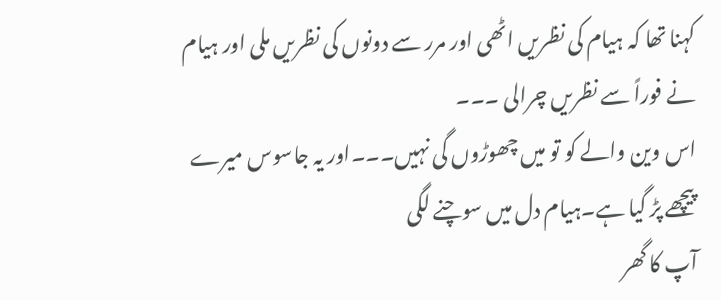کہنا تھا کہ ہیام کی نظریں اٹھی اور مرر سے دونوں کی نظریں ملی اور ہیام نے فوراً سے نظریں چرالی ۔۔۔
اس وین والے کو تو میں چھوڑوں گی نہیں۔۔۔اور یہ جاسوس میرے پیچھے پڑ گیا ہے۔ہیام دل میں سوچنے لگی
آپ کا گھر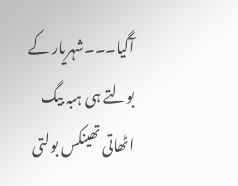آگیا۔۔۔شہریار کے بولتے ہی ہبہ بیگ اٹھاتی تھینکس بولتی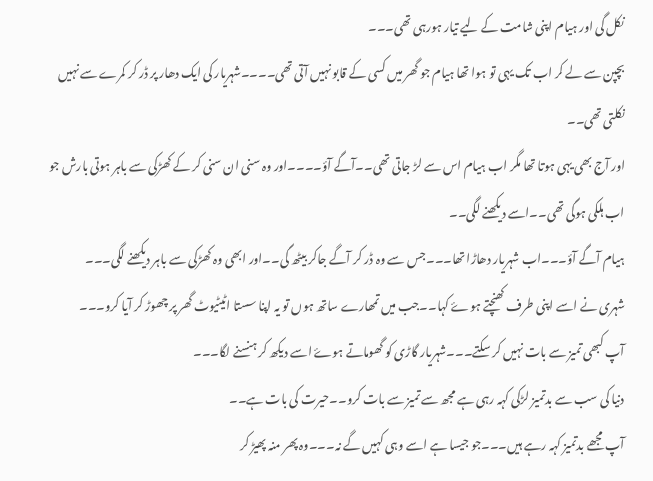نکل گی اور ہیام اپنی شامت کے لیے تیار ہورہی تھی۔۔۔
بچپن سے لے کر اب تک یہی تو ہوا تھا ہیام جو گھر میں کسی کے قابو نہیں آتی تھی۔۔۔۔شہریار کی ایک دھار پر ڈر کر کمرے سے نہیں نکلتی تھی۔۔
اور آج بھی یہی ہوتا تھا مگر اب ہیام اس سے لڑ جاتی تھی۔۔آگے آؤ۔۔۔۔اور وہ سنی ان سنی کر کے کھڑکی سے باہر ہوتی بارش جو اب ہلکی ہوگی تھی۔۔اسے دیکھنے لگی۔۔
ہیام آگے آؤ۔۔۔اب شہریار دھاڑا تھا۔۔۔جس سے وہ ڈر کر آگے جاکر بیٹھ گی۔۔اور ابھی وہ کھڑکی سے باہر دیکھنے لگی۔۔۔
شہری نے اسے اپنی طرف کھنچتے ہوۓ کہا۔۔جب میں تمھارے ساتھ ہوں تو یہ اپنا سستا اٹیٹیوٹ گھر پر چھوڑ کر آیا کرو۔۔۔
آپ کبھی تمیز سے بات نہیں کر سکتے۔۔۔شہریار گاڑی کو گھوماتے ہوۓ اسے دیکھ کر ہنسنے لگا۔۔۔
دنیا کی سب سے بدتمیز لڑکی کہہ رہی ہے مجھ سے تمیز سے بات کرو۔۔حیرت کی بات ہے۔۔
آپ مجھے بدتمیز کہہ رہے ہیں۔۔۔جو جیسا ہے اسے وہی کہیں گے نہ۔۔۔وہ پھر منہ پھیڑ کر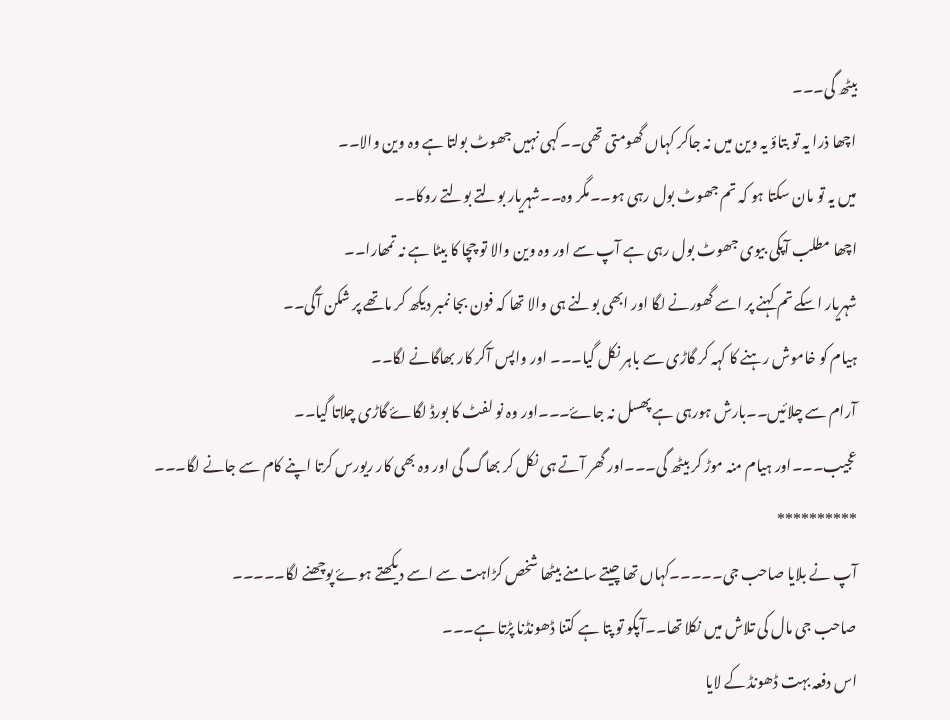بیٹھ گی۔۔۔
اچھا ذرا یہ تو بتاؤ یہ وین میں نہ جاکر کہاں گھومتی تھی۔۔کہی نہیں جھوٹ بولتا ہے وہ وین والا۔۔
میں یہ تو مان سکتا ہو کہ تم جھوٹ بول رہی ہو۔۔مگر وہ۔۔شہریار بولتے بولتے روکا۔۔
اچھا مطلب آپکی بیوی جھوٹ بول رہی ہے آپ سے اور وہ وین والا تو چچا کا بیٹا ہے نہ تمھارا۔۔
شہریار اسکے تم کہنے پر اسے گھورنے لگا اور ابھی بولنے ہی والا تھا کہ فون بجا نمبر دیکھ کر ماتھے پر شکن آگی۔۔
ہیام کو خاموش رہنے کا کہہ کر گاڑی سے باہر نکل گیا۔۔۔ اور واپس آکر کار بھاگانے لگا۔۔
آرام سے چلائیں۔۔بارش ہورہی ہے پھسل نہ جاۓ۔۔۔اور وہ نو لفٹ کا بورڈ لگاۓ گاڑی چلاتا گیا۔۔
عجیب۔۔۔اور ہیام منہ موڑ کر بیٹھ گی۔۔۔اور گھر آتے ہی نکل کر بھاگ گی اور وہ بھی کار ریورس کرتا اپنے کام سے جانے لگا۔۔۔
**********
آپ نے بلایا صاحب جی۔۔۔۔۔کہاں تھا چیتے سامنے بیٹھا شخص کڑاہت سے اسے دیکھتے ہوۓ پوچھنے لگا۔۔۔۔۔
صاحب جی مال کی تلاش میں نکلا تھا۔۔آپکو تو پتا ہے کتنا ڈھونڈنا پڑتا ہے۔۔۔
اس دفعہ بہت ڈھونڈ کے لایا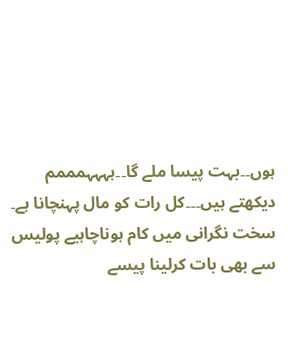ہوں۔۔بہت پیسا ملے گا۔۔ہہہہمممم دیکھتے ہیں۔۔۔کل رات کو مال پہنچانا ہے۔
سخت نگرانی میں کام ہوناچاہیے پولیس سے بھی بات کرلینا پیسے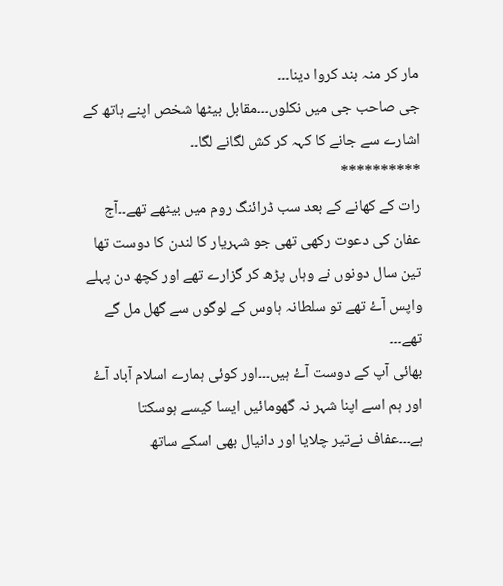مار کر منہ بند کروا دینا۔۔۔
جی صاحب جی میں نکلوں۔۔۔مقابل بیٹھا شخص اپنے ہاتھ کے اشارے سے جانے کا کہہ کر کش لگانے لگا۔۔
**********
رات کے کھانے کے بعد سب ڈرائنگ روم میں بیٹھے تھے۔۔آج عفان کی دعوت رکھی تھی جو شہریار کا لندن کا دوست تھا تین سال دونوں نے وہاں پڑھ کر گزارے تھے اور کچھ دن پہلے واپس آۓ تھے تو سلطانہ ہاوس کے لوگوں سے گھل مل گے تھے۔۔۔
بھائی آپ کے دوست آۓ ہیں۔۔۔اور کوئی ہمارے اسلام آباد آۓ اور ہم اسے اپنا شہر نہ گھومائیں ایسا کیسے ہوسکتا ہے۔۔۔عفاف نےتیر چلایا اور دانیال بھی اسکے ساتھ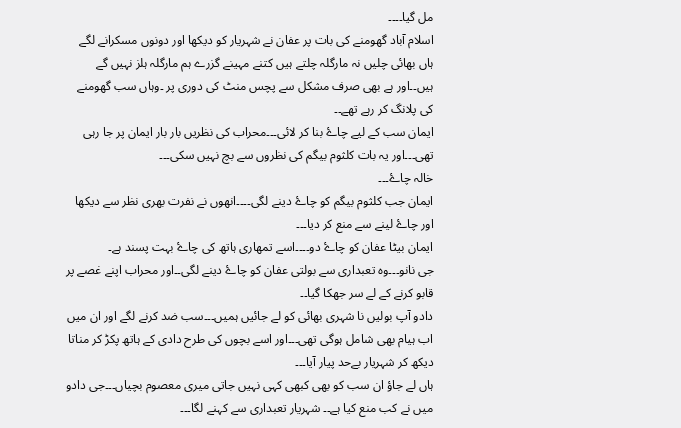مل گیا۔۔۔۔
اسلام آباد گھومنے کی بات پر عفان نے شہریار کو دیکھا اور دونوں مسکرانے لگے
ہاں بھائی چلیں نہ مارگلہ چلتے ہیں کتنے مہینے گزرے ہم مارگلہ ہلز نہیں گے ہیں۔۔اور ہے بھی صرف مشکل سے پچس منٹ کی دوری پر ۔وہاں سب گھومنے کی پلانگ کر رہے تھے۔۔
ایمان سب کے لیے چاۓ بنا کر لائی۔۔۔محراب کی نظریں بار بار ایمان پر جا رہی تھی۔۔۔اور یہ بات کلثوم بیگم کی نظروں سے بچ نہیں سکی۔۔۔
خالہ چاۓ۔۔۔
ایمان جب کلثوم بیگم کو چاۓ دینے لگی۔۔۔۔انھوں نے نفرت بھری نظر سے دیکھا اور چاۓ لینے سے منع کر دیا۔۔۔
ایمان بیٹا عفان کو چاۓ دو۔۔۔۔اسے تمھاری ہاتھ کی چاۓ بہت پسند ہے۔
جی نانو۔۔۔وہ تعبداری سے بولتی عفان کو چاۓ دینے لگی۔۔اور محراب اپنے غصے پر قابو کرنے کے لے سر جھکا گیا۔۔
دادو آپ بولیں نا شہری بھائی کو لے جائیں ہمیں۔۔۔سب ضد کرنے لگے اور ان میں اب ہیام بھی شامل ہوگی تھی۔۔۔اور اسے بچوں کی طرح دادی کے ہاتھ پکڑ کر مناتا دیکھ کر شہریار بےحد پیار آیا۔۔۔
ہاں لے جاؤ ان سب کو بھی کبھی کہی نہیں جاتی میری معصوم بچیاں۔۔۔جی دادو میں نے کب منع کیا ہے۔۔ شہریار تعبداری سے کہنے لگا۔۔۔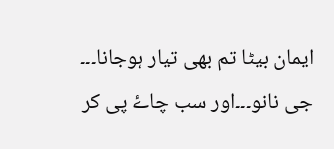ایمان بیٹا تم بھی تیار ہوجانا۔۔۔
جی نانو۔۔۔اور سب چاۓ پی کر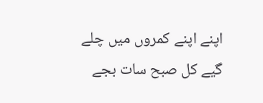اپنے اپنے کمروں میں چلے گیے کل صبح سات بجے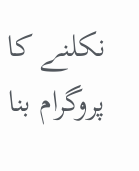نکلنے کا پروگرام بنا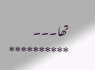تھا۔۔۔
**********